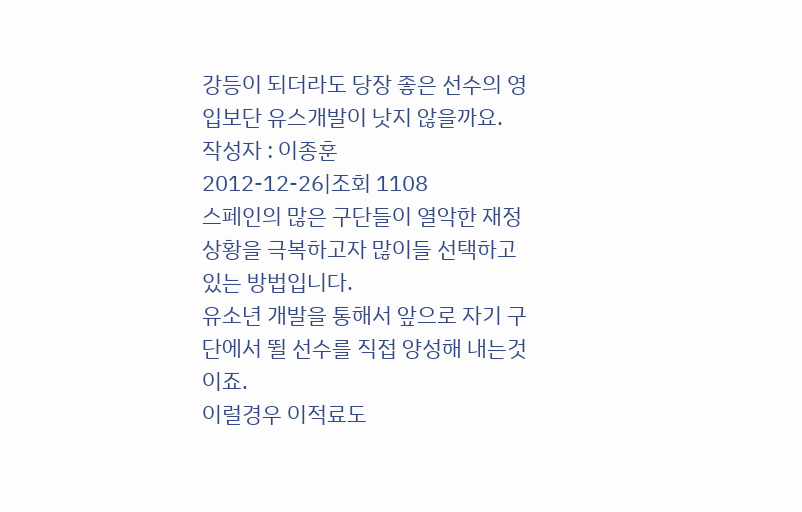강등이 되더라도 당장 좋은 선수의 영입보단 유스개발이 낫지 않을까요.
작성자 : 이종훈
2012-12-26|조회 1108
스페인의 많은 구단들이 열악한 재정 상황을 극복하고자 많이들 선택하고 있는 방법입니다.
유소년 개발을 통해서 앞으로 자기 구단에서 뛸 선수를 직접 양성해 내는것이죠.
이럴경우 이적료도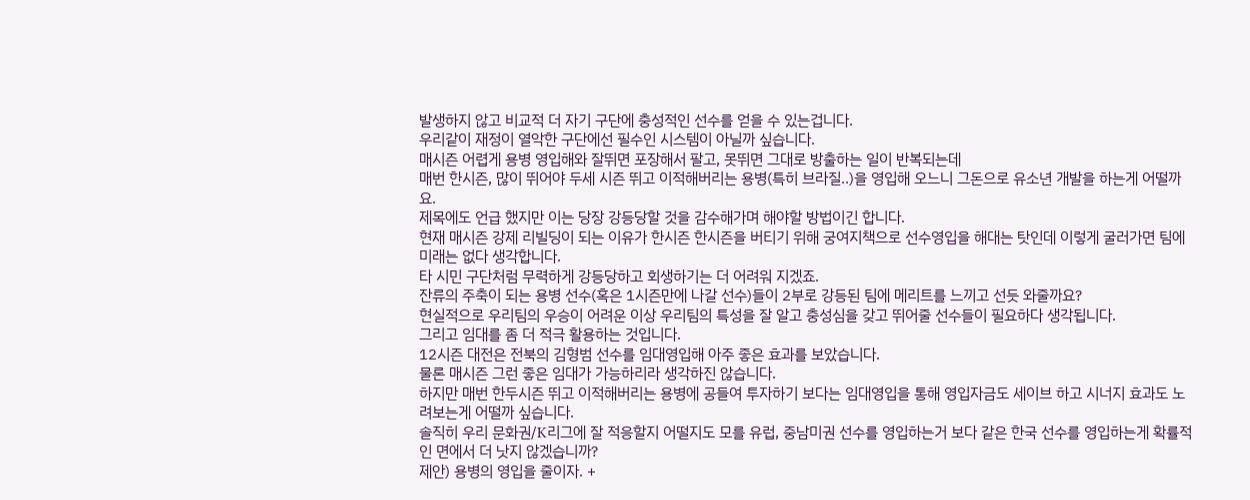발생하지 않고 비교적 더 자기 구단에 충성적인 선수를 얻을 수 있는겁니다.
우리같이 재정이 열악한 구단에선 필수인 시스템이 아닐까 싶습니다.
매시즌 어렵게 용병 영입해와 잘뛰면 포장해서 팔고, 못뛰면 그대로 방출하는 일이 반복되는데
매번 한시즌, 많이 뛰어야 두세 시즌 뛰고 이적해버리는 용병(특히 브라질..)을 영입해 오느니 그돈으로 유소년 개발을 하는게 어떨까요.
제목에도 언급 했지만 이는 당장 강등당할 것을 감수해가며 해야할 방법이긴 합니다.
현재 매시즌 강제 리빌딩이 되는 이유가 한시즌 한시즌을 버티기 위해 궁여지책으로 선수영입을 해대는 탓인데 이렇게 굴러가면 팀에 미래는 없다 생각합니다.
타 시민 구단처럼 무력하게 강등당하고 회생하기는 더 어려워 지겠죠.
잔류의 주축이 되는 용병 선수(혹은 1시즌만에 나갈 선수)들이 2부로 강등된 팀에 메리트를 느끼고 선듯 와줄까요?
현실적으로 우리팀의 우승이 어려운 이상 우리팀의 특성을 잘 알고 충성심을 갖고 뛰어줄 선수들이 필요하다 생각됩니다.
그리고 임대를 좀 더 적극 활용하는 것입니다.
12시즌 대전은 전북의 김형범 선수를 임대영입해 아주 좋은 효과를 보았습니다.
물론 매시즌 그런 좋은 임대가 가능하리라 생각하진 않습니다.
하지만 매번 한두시즌 뛰고 이적해버리는 용병에 공들여 투자하기 보다는 임대영입을 통해 영입자금도 세이브 하고 시너지 효과도 노려보는게 어떨까 싶습니다.
솔직히 우리 문화권/K리그에 잘 적응할지 어떨지도 모를 유럽, 중남미권 선수를 영입하는거 보다 같은 한국 선수를 영입하는게 확률적인 면에서 더 낫지 않겠습니까?
제안) 용병의 영입을 줄이자. +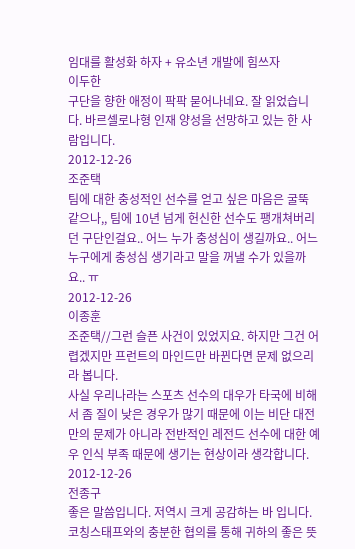임대를 활성화 하자 + 유소년 개발에 힘쓰자
이두한
구단을 향한 애정이 팍팍 묻어나네요. 잘 읽었습니다. 바르셀로나형 인재 양성을 선망하고 있는 한 사람입니다.
2012-12-26
조준택
팀에 대한 충성적인 선수를 얻고 싶은 마음은 굴뚝 같으나,, 팀에 10년 넘게 헌신한 선수도 팽개쳐버리던 구단인걸요.. 어느 누가 충성심이 생길까요.. 어느 누구에게 충성심 생기라고 말을 꺼낼 수가 있을까요.. ㅠ
2012-12-26
이종훈
조준택//그런 슬픈 사건이 있었지요. 하지만 그건 어렵겠지만 프런트의 마인드만 바뀐다면 문제 없으리라 봅니다.
사실 우리나라는 스포츠 선수의 대우가 타국에 비해서 좀 질이 낮은 경우가 많기 때문에 이는 비단 대전만의 문제가 아니라 전반적인 레전드 선수에 대한 예우 인식 부족 때문에 생기는 현상이라 생각합니다.
2012-12-26
전종구
좋은 말씀입니다. 저역시 크게 공감하는 바 입니다. 코칭스태프와의 충분한 협의를 통해 귀하의 좋은 뜻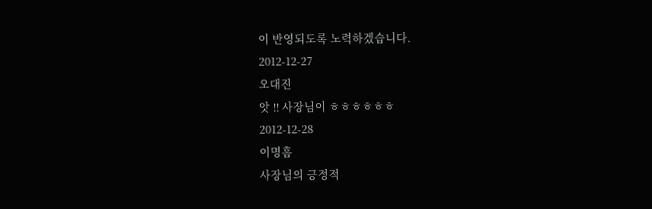이 반영되도록 노력하겠습니다.
2012-12-27
오대진
앗 !! 사장님이 ㅎㅎㅎㅎㅎㅎ
2012-12-28
이명흠
사장님의 긍정적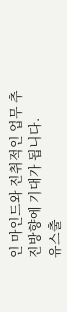인 마인드와 진취적인 업무 추진방향에 기대가 됩니다.
유스출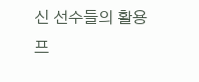신 선수들의 활용 프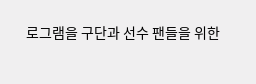로그램을 구단과 선수 팬들을 위한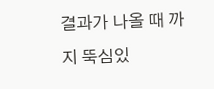결과가 나올 때 까지 뚝심있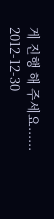게 진행 해 주세요......
2012-12-30